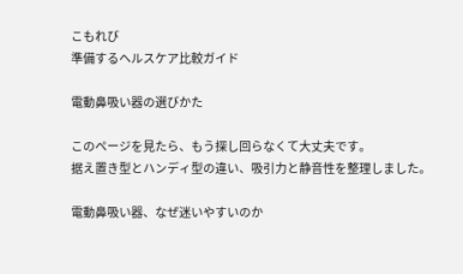こもれび
準備するヘルスケア比較ガイド

電動鼻吸い器の選びかた

このページを見たら、もう探し回らなくて大丈夫です。
据え置き型とハンディ型の違い、吸引力と静音性を整理しました。

電動鼻吸い器、なぜ迷いやすいのか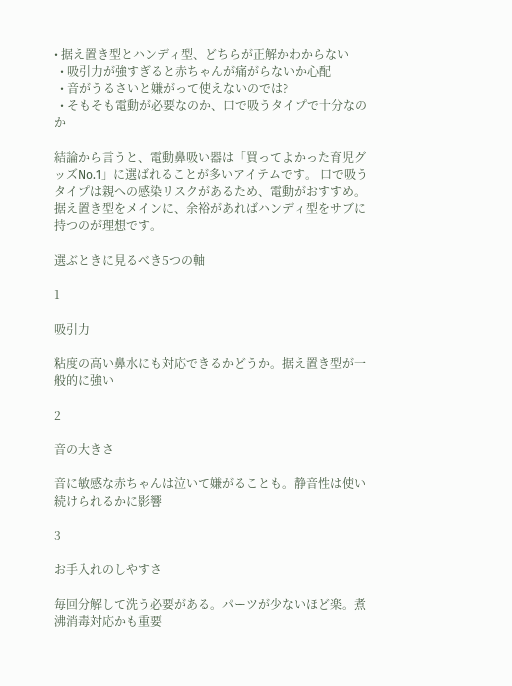• 据え置き型とハンディ型、どちらが正解かわからない
  • 吸引力が強すぎると赤ちゃんが痛がらないか心配
  • 音がうるさいと嫌がって使えないのでは?
  • そもそも電動が必要なのか、口で吸うタイプで十分なのか

結論から言うと、電動鼻吸い器は「買ってよかった育児グッズNo.1」に選ばれることが多いアイテムです。 口で吸うタイプは親への感染リスクがあるため、電動がおすすめ。 据え置き型をメインに、余裕があればハンディ型をサブに持つのが理想です。

選ぶときに見るべき5つの軸

1

吸引力

粘度の高い鼻水にも対応できるかどうか。据え置き型が一般的に強い

2

音の大きさ

音に敏感な赤ちゃんは泣いて嫌がることも。静音性は使い続けられるかに影響

3

お手入れのしやすさ

毎回分解して洗う必要がある。パーツが少ないほど楽。煮沸消毒対応かも重要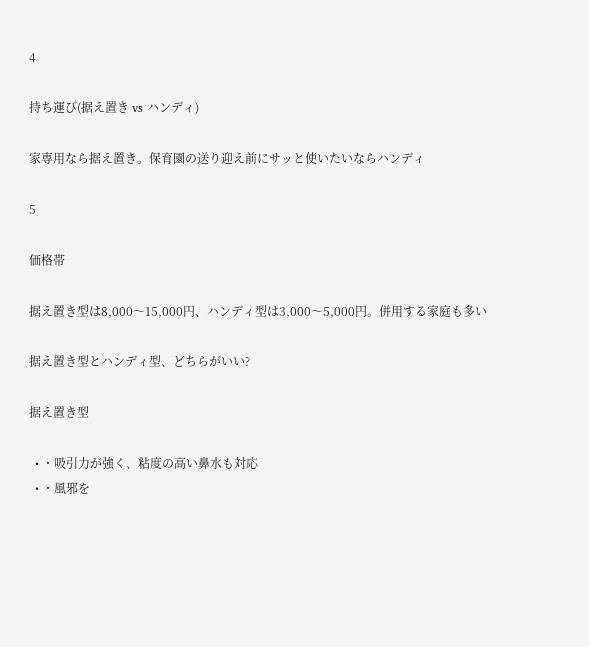4

持ち運び(据え置き vs ハンディ)

家専用なら据え置き。保育園の送り迎え前にサッと使いたいならハンディ

5

価格帯

据え置き型は8,000〜15,000円、ハンディ型は3,000〜5,000円。併用する家庭も多い

据え置き型とハンディ型、どちらがいい?

据え置き型

  • ・吸引力が強く、粘度の高い鼻水も対応
  • ・風邪を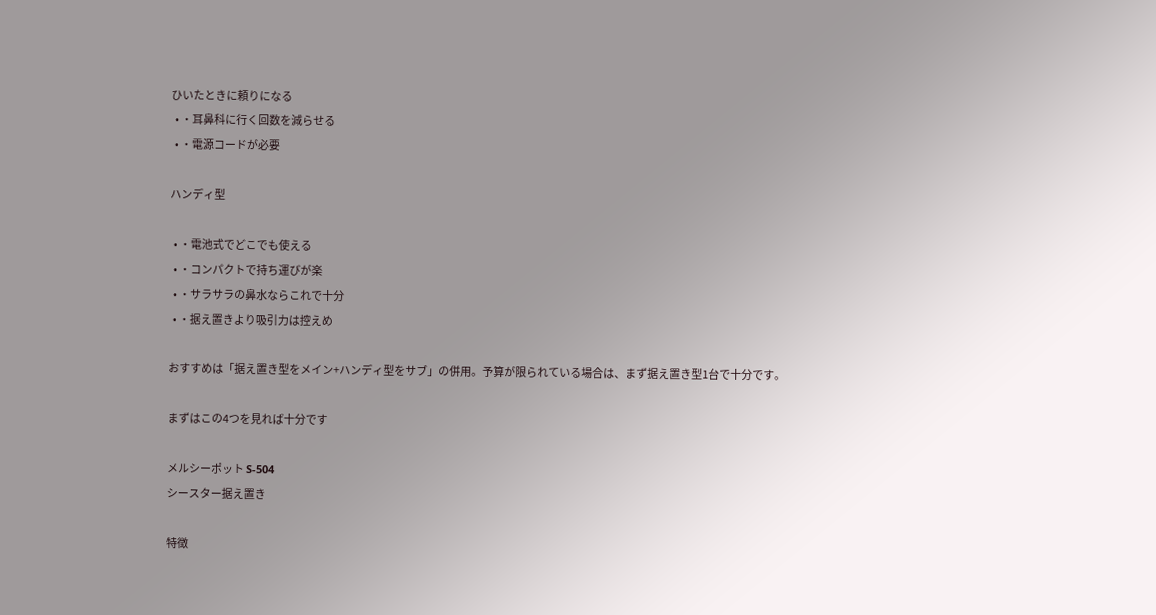ひいたときに頼りになる
  • ・耳鼻科に行く回数を減らせる
  • ・電源コードが必要

ハンディ型

  • ・電池式でどこでも使える
  • ・コンパクトで持ち運びが楽
  • ・サラサラの鼻水ならこれで十分
  • ・据え置きより吸引力は控えめ

おすすめは「据え置き型をメイン+ハンディ型をサブ」の併用。予算が限られている場合は、まず据え置き型1台で十分です。

まずはこの4つを見れば十分です

メルシーポット S-504
シースター据え置き

特徴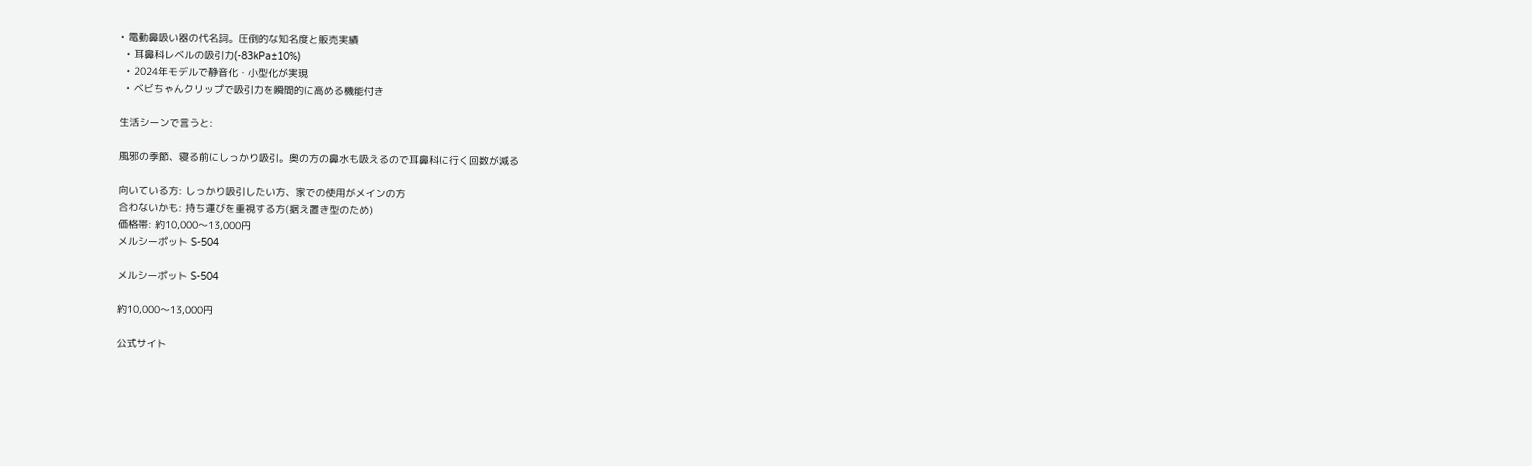• 電動鼻吸い器の代名詞。圧倒的な知名度と販売実績
  • 耳鼻科レベルの吸引力(-83kPa±10%)
  • 2024年モデルで静音化・小型化が実現
  • ベビちゃんクリップで吸引力を瞬間的に高める機能付き

生活シーンで言うと:

風邪の季節、寝る前にしっかり吸引。奥の方の鼻水も吸えるので耳鼻科に行く回数が減る

向いている方: しっかり吸引したい方、家での使用がメインの方
合わないかも: 持ち運びを重視する方(据え置き型のため)
価格帯: 約10,000〜13,000円
メルシーポット S-504

メルシーポット S-504

約10,000〜13,000円

公式サイト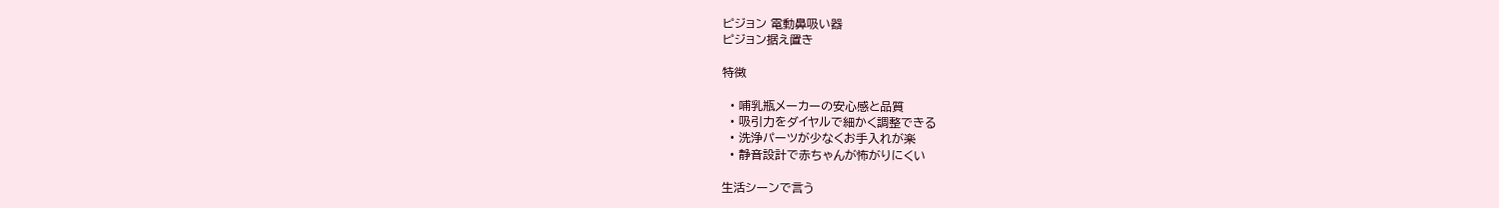ピジョン 電動鼻吸い器
ピジョン据え置き

特徴

  • 哺乳瓶メーカーの安心感と品質
  • 吸引力をダイヤルで細かく調整できる
  • 洗浄パーツが少なくお手入れが楽
  • 静音設計で赤ちゃんが怖がりにくい

生活シーンで言う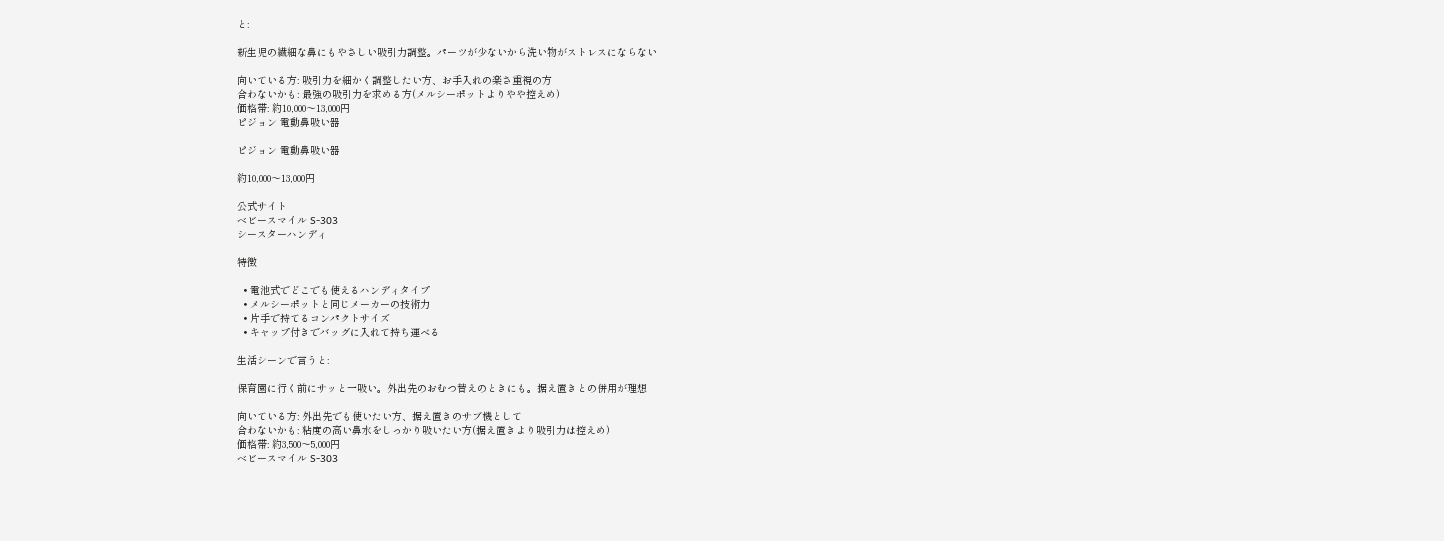と:

新生児の繊細な鼻にもやさしい吸引力調整。パーツが少ないから洗い物がストレスにならない

向いている方: 吸引力を細かく調整したい方、お手入れの楽さ重視の方
合わないかも: 最強の吸引力を求める方(メルシーポットよりやや控えめ)
価格帯: 約10,000〜13,000円
ピジョン 電動鼻吸い器

ピジョン 電動鼻吸い器

約10,000〜13,000円

公式サイト
ベビースマイル S-303
シースターハンディ

特徴

  • 電池式でどこでも使えるハンディタイプ
  • メルシーポットと同じメーカーの技術力
  • 片手で持てるコンパクトサイズ
  • キャップ付きでバッグに入れて持ち運べる

生活シーンで言うと:

保育園に行く前にサッと一吸い。外出先のおむつ替えのときにも。据え置きとの併用が理想

向いている方: 外出先でも使いたい方、据え置きのサブ機として
合わないかも: 粘度の高い鼻水をしっかり吸いたい方(据え置きより吸引力は控えめ)
価格帯: 約3,500〜5,000円
ベビースマイル S-303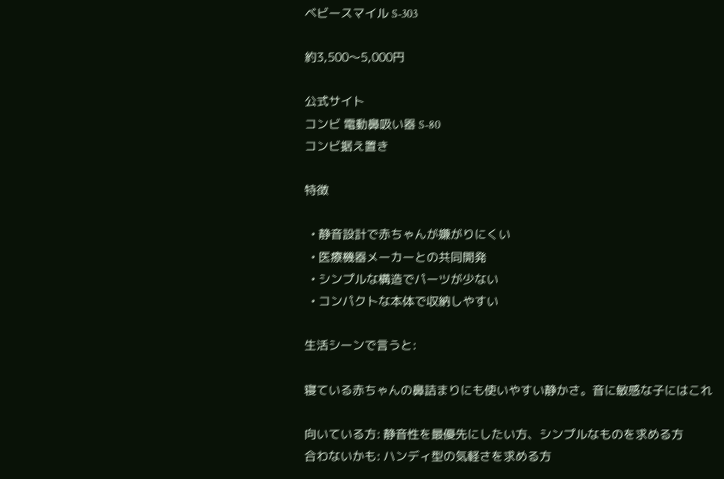ベビースマイル S-303

約3,500〜5,000円

公式サイト
コンビ 電動鼻吸い器 S-80
コンビ据え置き

特徴

  • 静音設計で赤ちゃんが嫌がりにくい
  • 医療機器メーカーとの共同開発
  • シンプルな構造でパーツが少ない
  • コンパクトな本体で収納しやすい

生活シーンで言うと:

寝ている赤ちゃんの鼻詰まりにも使いやすい静かさ。音に敏感な子にはこれ

向いている方: 静音性を最優先にしたい方、シンプルなものを求める方
合わないかも: ハンディ型の気軽さを求める方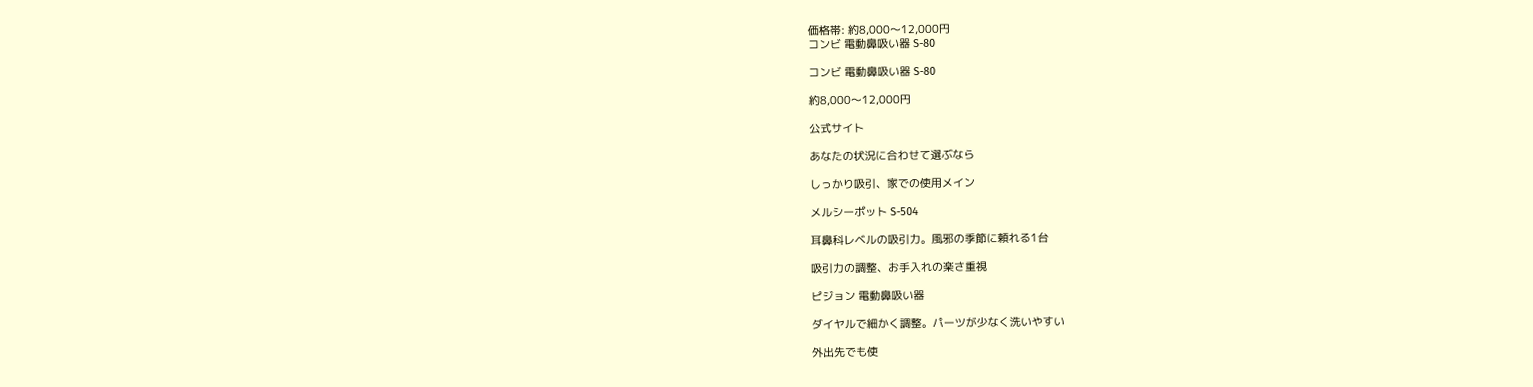価格帯: 約8,000〜12,000円
コンビ 電動鼻吸い器 S-80

コンビ 電動鼻吸い器 S-80

約8,000〜12,000円

公式サイト

あなたの状況に合わせて選ぶなら

しっかり吸引、家での使用メイン

メルシーポット S-504

耳鼻科レベルの吸引力。風邪の季節に頼れる1台

吸引力の調整、お手入れの楽さ重視

ピジョン 電動鼻吸い器

ダイヤルで細かく調整。パーツが少なく洗いやすい

外出先でも使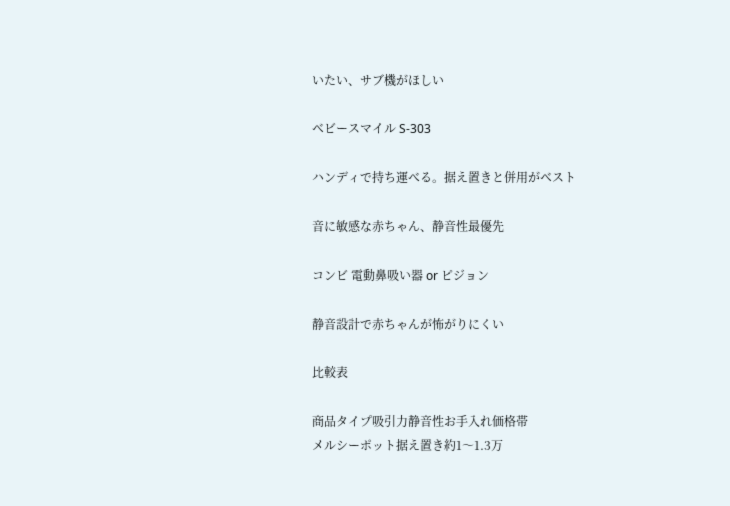いたい、サブ機がほしい

ベビースマイル S-303

ハンディで持ち運べる。据え置きと併用がベスト

音に敏感な赤ちゃん、静音性最優先

コンビ 電動鼻吸い器 or ピジョン

静音設計で赤ちゃんが怖がりにくい

比較表

商品タイプ吸引力静音性お手入れ価格帯
メルシーポット据え置き約1〜1.3万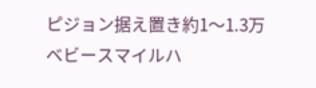ピジョン据え置き約1〜1.3万
ベビースマイルハ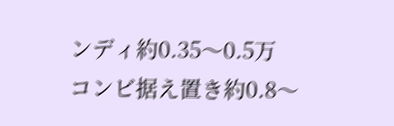ンディ約0.35〜0.5万
コンビ据え置き約0.8〜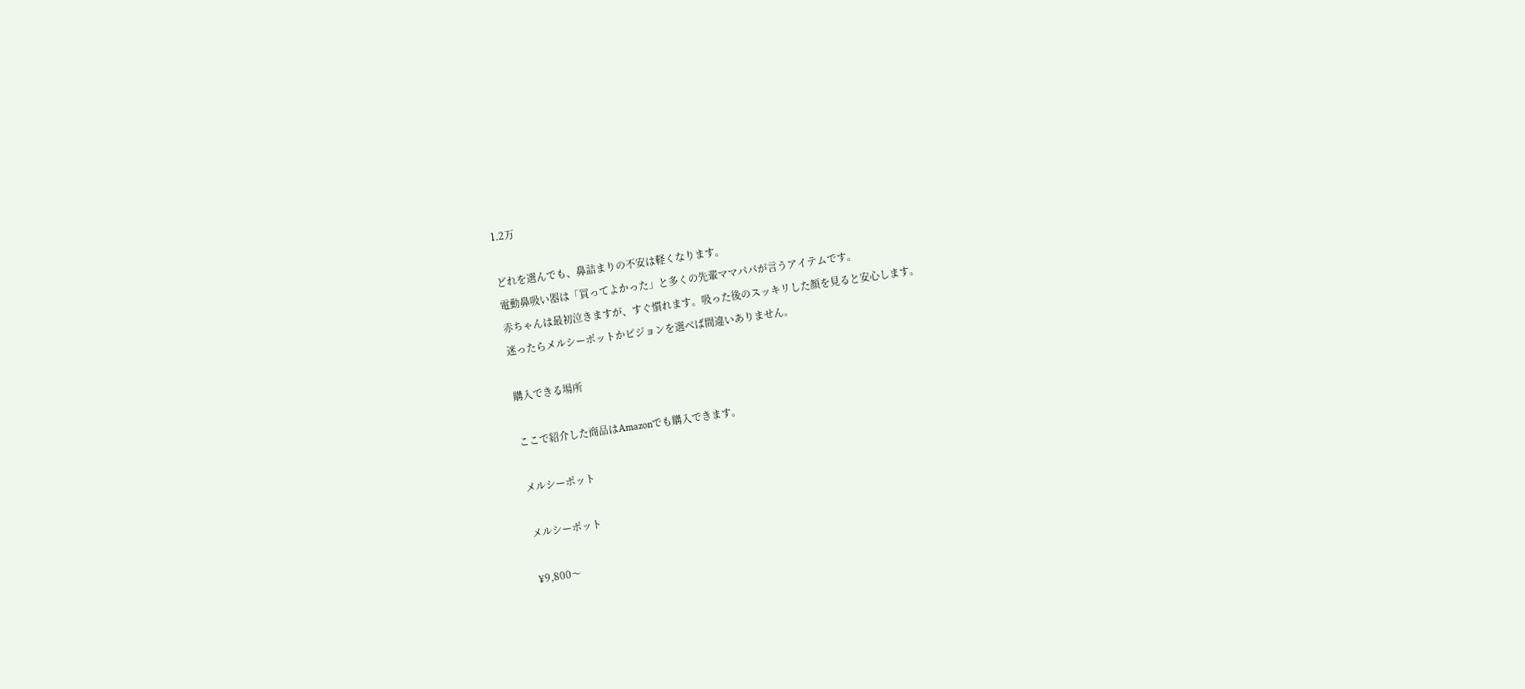1.2万

どれを選んでも、鼻詰まりの不安は軽くなります。
電動鼻吸い器は「買ってよかった」と多くの先輩ママパパが言うアイテムです。
赤ちゃんは最初泣きますが、すぐ慣れます。吸った後のスッキリした顔を見ると安心します。
迷ったらメルシーポットかピジョンを選べば間違いありません。

購入できる場所

ここで紹介した商品はAmazonでも購入できます。

メルシーポット

メルシーポット

¥9,800〜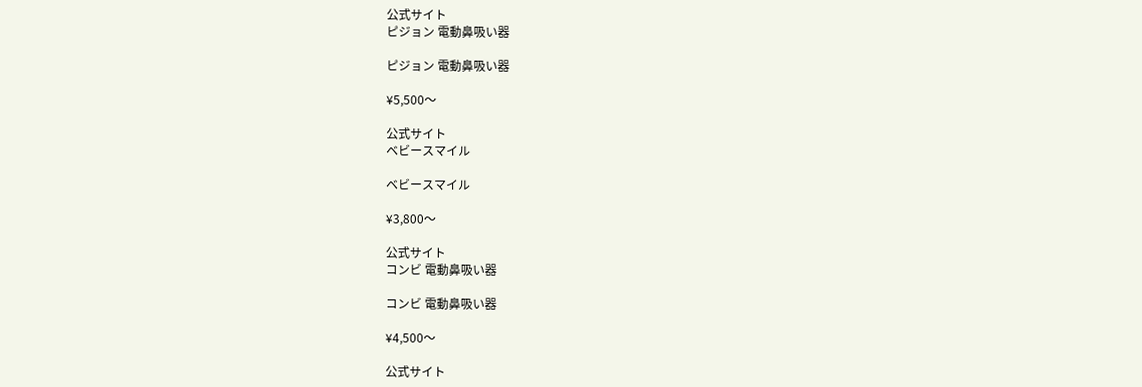公式サイト
ピジョン 電動鼻吸い器

ピジョン 電動鼻吸い器

¥5,500〜

公式サイト
ベビースマイル

ベビースマイル

¥3,800〜

公式サイト
コンビ 電動鼻吸い器

コンビ 電動鼻吸い器

¥4,500〜

公式サイト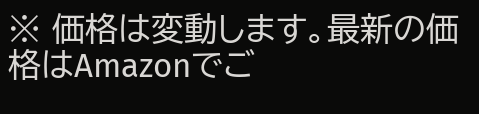※ 価格は変動します。最新の価格はAmazonでご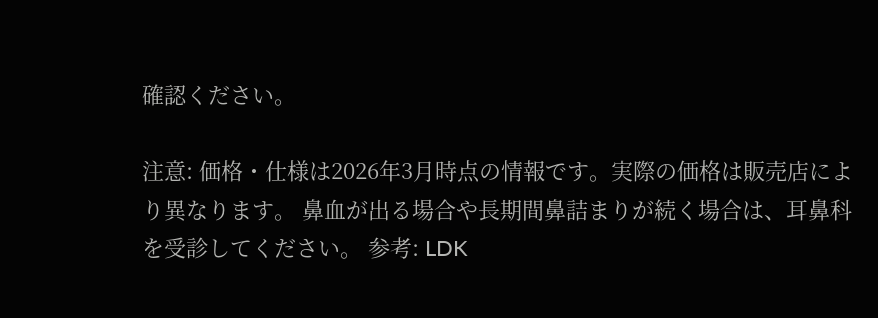確認ください。

注意: 価格・仕様は2026年3月時点の情報です。実際の価格は販売店により異なります。 鼻血が出る場合や長期間鼻詰まりが続く場合は、耳鼻科を受診してください。 参考: LDK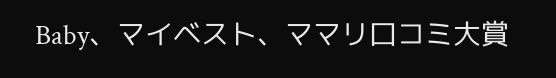Baby、マイベスト、ママリ口コミ大賞